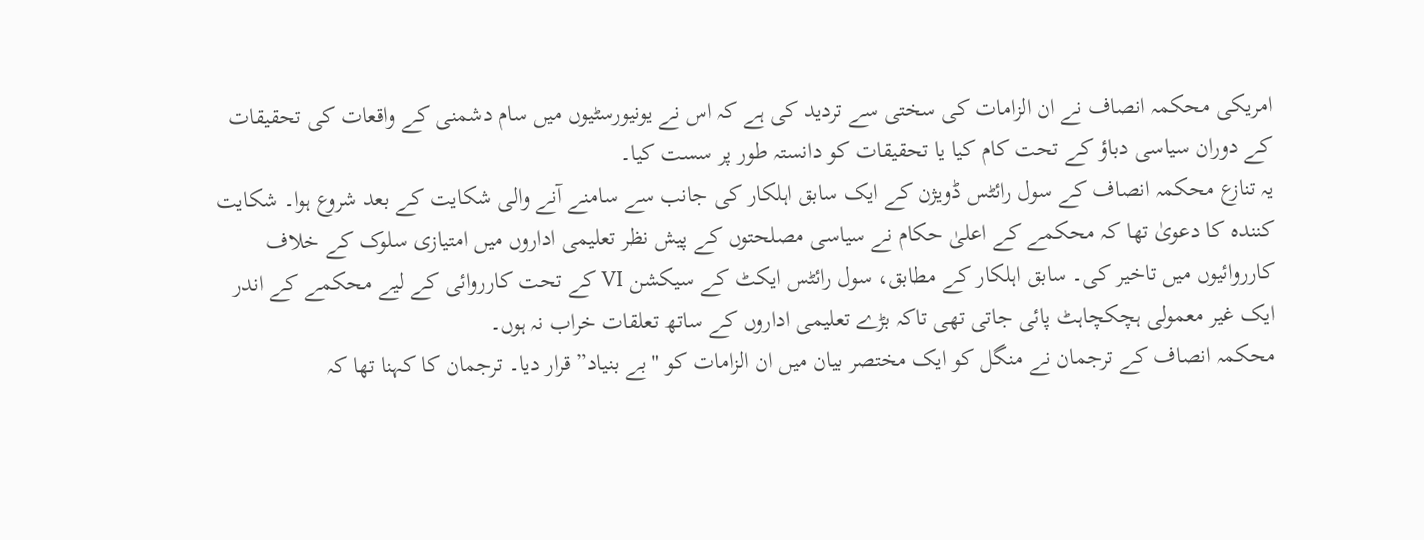امریکی محکمہ انصاف نے ان الزامات کی سختی سے تردید کی ہے کہ اس نے یونیورسٹیوں میں سام دشمنی کے واقعات کی تحقیقات کے دوران سیاسی دباؤ کے تحت کام کیا یا تحقیقات کو دانستہ طور پر سست کیا۔
یہ تنازع محکمہ انصاف کے سول رائٹس ڈویژن کے ایک سابق اہلکار کی جانب سے سامنے آنے والی شکایت کے بعد شروع ہوا۔ شکایت کنندہ کا دعویٰ تھا کہ محکمے کے اعلیٰ حکام نے سیاسی مصلحتوں کے پیش نظر تعلیمی اداروں میں امتیازی سلوک کے خلاف کارروائیوں میں تاخیر کی۔ سابق اہلکار کے مطابق، سول رائٹس ایکٹ کے سیکشن VI کے تحت کارروائی کے لیے محکمے کے اندر ایک غیر معمولی ہچکچاہٹ پائی جاتی تھی تاکہ بڑے تعلیمی اداروں کے ساتھ تعلقات خراب نہ ہوں۔
محکمہ انصاف کے ترجمان نے منگل کو ایک مختصر بیان میں ان الزامات کو "بے بنیاد” قرار دیا۔ ترجمان کا کہنا تھا کہ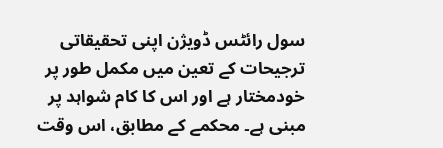سول رائٹس ڈویژن اپنی تحقیقاتی ترجیحات کے تعین میں مکمل طور پر خودمختار ہے اور اس کا کام شواہد پر مبنی ہے۔ محکمے کے مطابق، اس وقت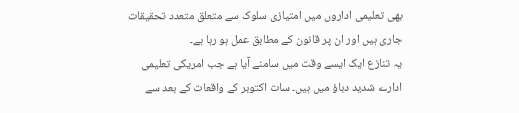بھی تعلیمی اداروں میں امتیازی سلوک سے متعلق متعدد تحقیقات جاری ہیں اور ان پر قانون کے مطابق عمل ہو رہا ہے۔
یہ تنازع ایک ایسے وقت میں سامنے آیا ہے جب امریکی تعلیمی ادارے شدید دباؤ میں ہیں۔ سات اکتوبر کے واقعات کے بعد سے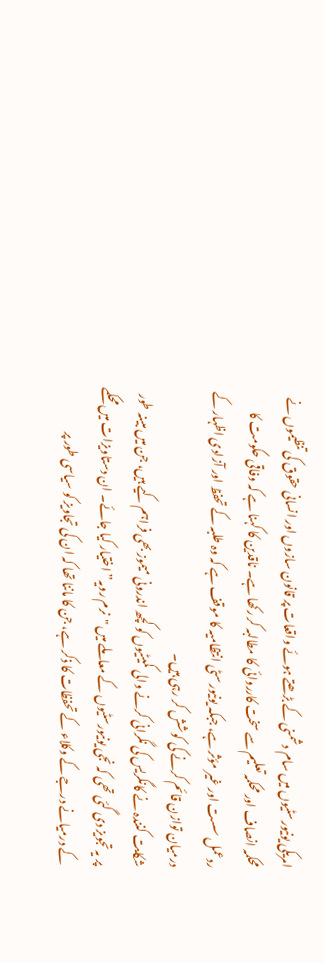امریکی یونیورسٹیوں میں سام دشمنی کے بڑھتے ہوئے واقعات پر قانون سازوں اور انسانی حقوق کی تنظیموں نے محکمہ انصاف اور محکمہ تعلیم سے سخت کارروائی کا مطالبہ کر رکھا ہے۔ ناقدین کا کہنا ہے کہ وفاقی حکومت کا ردعمل سست اور غیر مؤثر ہے، جبکہ یونیورسٹی انتظامیہ کا موقف ہے کہ وہ طلبہ کے تحفظ اور آزادی اظہار کے درمیان توازن قائم کرنے کی کوشش کر رہی ہیں۔
شکایت کنندہ نے کانگریس کی نگرانی کرنے والی کمیٹیوں کو کچھ اندرونی میموز بھی فراہم کیے ہیں، جن میں مبینہ طور پر یہ تجویز دی گئی تھی کہ نجی یونیورسٹیوں کے معاملے میں "نرم رویہ” اختیار کیا جائے۔ ان دستاویزات میں محکمے کے درمیانے درجے کے وکلاء کے تحفظات کا ذکر ہے، جن کا ماننا تھا کہ ان کی تجاویز کو سیاسی طور پر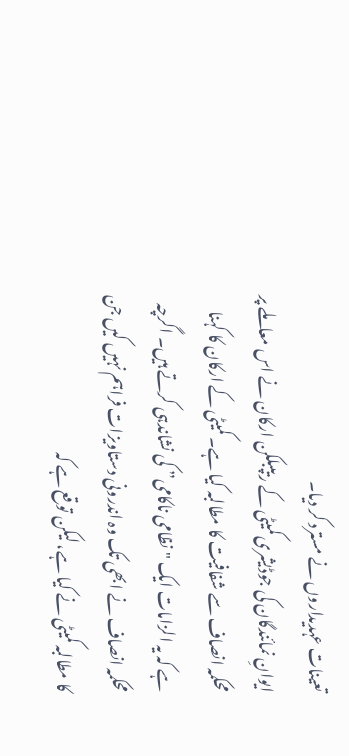تعینات عہدیداروں نے مسترد کر دیا۔
ایوانِ نمائندگان کی جوڈیشری کمیٹی کے ریپبلکن ارکان نے اس معاملے پر محکمہ انصاف سے شفافیت کا مطالبہ کیا ہے۔ کمیٹی کے ارکان کا کہنا ہے کہ یہ الزامات ایک "نظامی ناکامی” کی نشاندہی کرتے ہیں۔ اگرچہ محکمہ انصاف نے ابھی تک وہ اندرونی دستاویزات فراہم نہیں کیں جن کا مطالبہ کمیٹی نے کیا ہے، لیکن توقع ہے کہ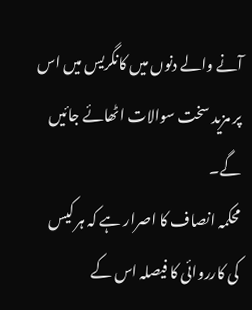آنے والے دنوں میں کانگریس میں اس پر مزید سخت سوالات اٹھائے جائیں گے۔
محکمہ انصاف کا اصرار ہے کہ ہر کیس کی کارروائی کا فیصلہ اس کے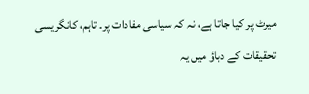میرٹ پر کیا جاتا ہے، نہ کہ سیاسی مفادات پر۔ تاہم، کانگریسی تحقیقات کے دباؤ میں یہ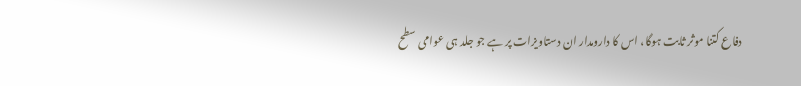دفاع کتنا موثر ثابت ہوگا، اس کا دارومدار ان دستاویزات پر ہے جو جلد ہی عوامی سطح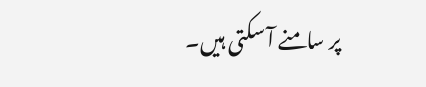پر سامنے آ سکتی ہیں۔